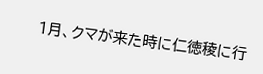1月、クマが来た時に仁徳稜に行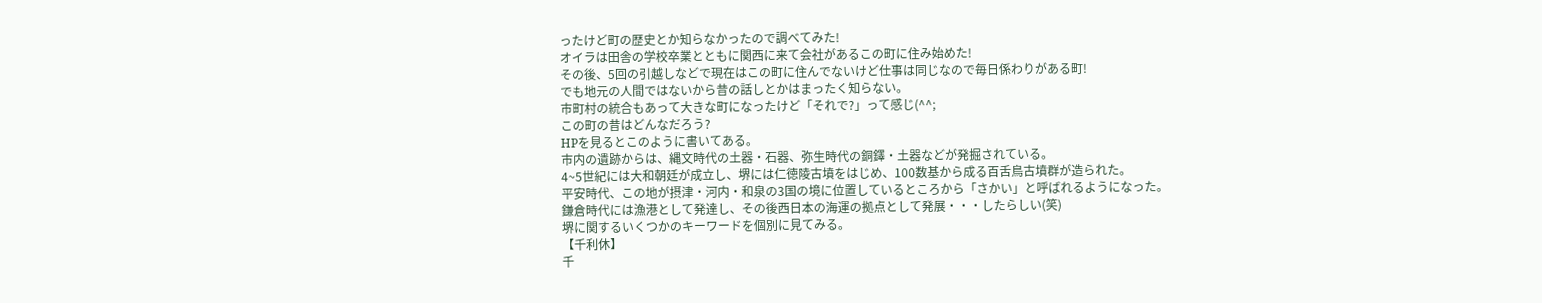ったけど町の歴史とか知らなかったので調べてみた!
オイラは田舎の学校卒業とともに関西に来て会社があるこの町に住み始めた!
その後、5回の引越しなどで現在はこの町に住んでないけど仕事は同じなので毎日係わりがある町!
でも地元の人間ではないから昔の話しとかはまったく知らない。
市町村の統合もあって大きな町になったけど「それで?」って感じ(^^;
この町の昔はどんなだろう?
HPを見るとこのように書いてある。
市内の遺跡からは、縄文時代の土器・石器、弥生時代の銅鐸・土器などが発掘されている。
4~5世紀には大和朝廷が成立し、堺には仁徳陵古墳をはじめ、100数基から成る百舌鳥古墳群が造られた。
平安時代、この地が摂津・河内・和泉の3国の境に位置しているところから「さかい」と呼ばれるようになった。
鎌倉時代には漁港として発達し、その後西日本の海運の拠点として発展・・・したらしい(笑)
堺に関するいくつかのキーワードを個別に見てみる。
【千利休】
千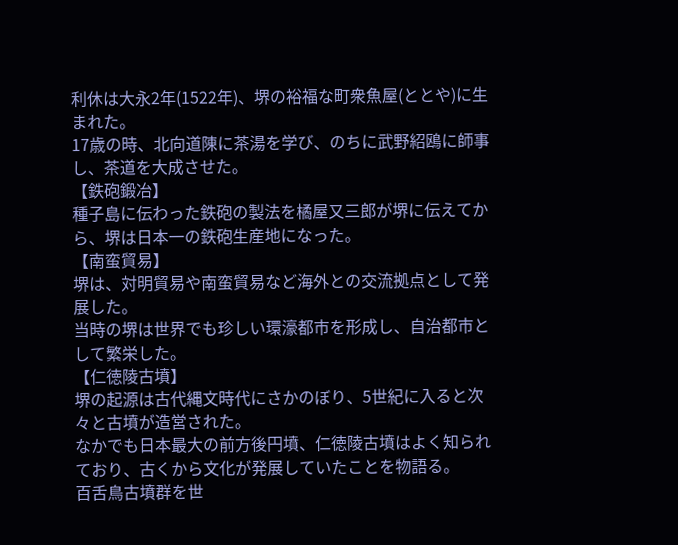利休は大永2年(1522年)、堺の裕福な町衆魚屋(ととや)に生まれた。
17歳の時、北向道陳に茶湯を学び、のちに武野紹鴎に師事し、茶道を大成させた。
【鉄砲鍛冶】
種子島に伝わった鉄砲の製法を橘屋又三郎が堺に伝えてから、堺は日本一の鉄砲生産地になった。
【南蛮貿易】
堺は、対明貿易や南蛮貿易など海外との交流拠点として発展した。
当時の堺は世界でも珍しい環濠都市を形成し、自治都市として繁栄した。
【仁徳陵古墳】
堺の起源は古代縄文時代にさかのぼり、5世紀に入ると次々と古墳が造営された。
なかでも日本最大の前方後円墳、仁徳陵古墳はよく知られており、古くから文化が発展していたことを物語る。
百舌鳥古墳群を世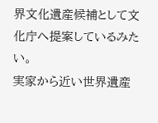界文化遺産候補として文化庁へ提案しているみたい。
実家から近い世界遺産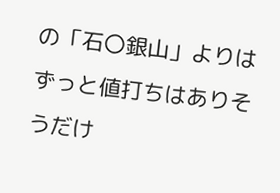の「石〇銀山」よりはずっと値打ちはありそうだけ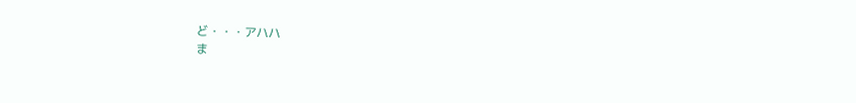ど・・・アハハ
ま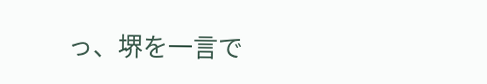っ、堺を一言で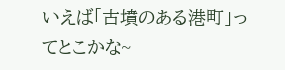いえば「古墳のある港町」ってとこかな~